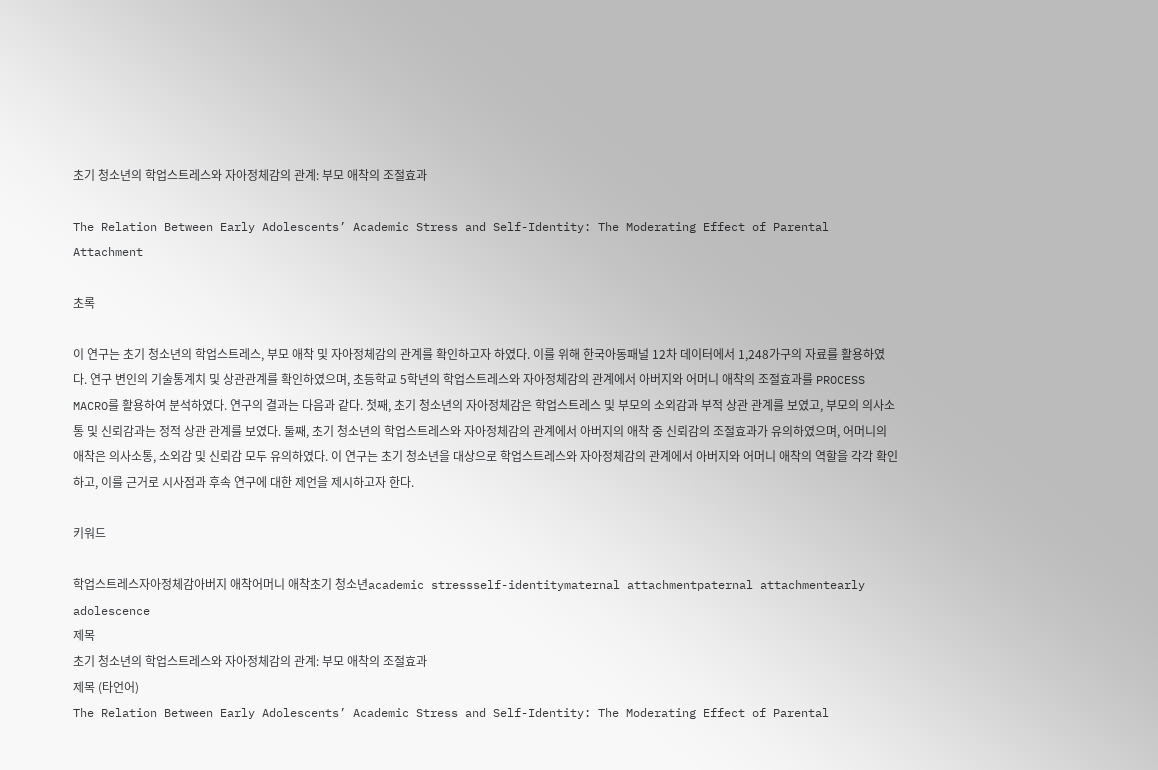초기 청소년의 학업스트레스와 자아정체감의 관계: 부모 애착의 조절효과

The Relation Between Early Adolescents’ Academic Stress and Self-Identity: The Moderating Effect of Parental Attachment

초록

이 연구는 초기 청소년의 학업스트레스, 부모 애착 및 자아정체감의 관계를 확인하고자 하였다. 이를 위해 한국아동패널 12차 데이터에서 1,248가구의 자료를 활용하였다. 연구 변인의 기술통계치 및 상관관계를 확인하였으며, 초등학교 5학년의 학업스트레스와 자아정체감의 관계에서 아버지와 어머니 애착의 조절효과를 PROCESS MACRO를 활용하여 분석하였다. 연구의 결과는 다음과 같다. 첫째, 초기 청소년의 자아정체감은 학업스트레스 및 부모의 소외감과 부적 상관 관계를 보였고, 부모의 의사소통 및 신뢰감과는 정적 상관 관계를 보였다. 둘째, 초기 청소년의 학업스트레스와 자아정체감의 관계에서 아버지의 애착 중 신뢰감의 조절효과가 유의하였으며, 어머니의 애착은 의사소통, 소외감 및 신뢰감 모두 유의하였다. 이 연구는 초기 청소년을 대상으로 학업스트레스와 자아정체감의 관계에서 아버지와 어머니 애착의 역할을 각각 확인하고, 이를 근거로 시사점과 후속 연구에 대한 제언을 제시하고자 한다.

키워드

학업스트레스자아정체감아버지 애착어머니 애착초기 청소년academic stressself-identitymaternal attachmentpaternal attachmentearly adolescence
제목
초기 청소년의 학업스트레스와 자아정체감의 관계: 부모 애착의 조절효과
제목 (타언어)
The Relation Between Early Adolescents’ Academic Stress and Self-Identity: The Moderating Effect of Parental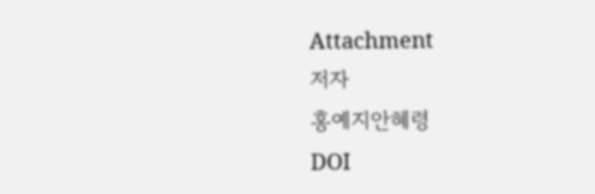Attachment
저자
홍예지안혜령
DOI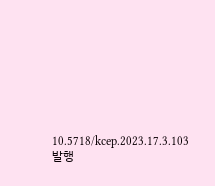10.5718/kcep.2023.17.3.103
발행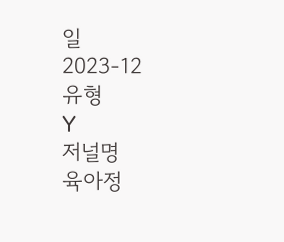일
2023-12
유형
Y
저널명
육아정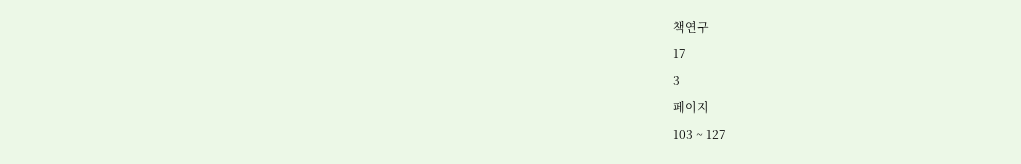책연구
17
3
페이지
103 ~ 127